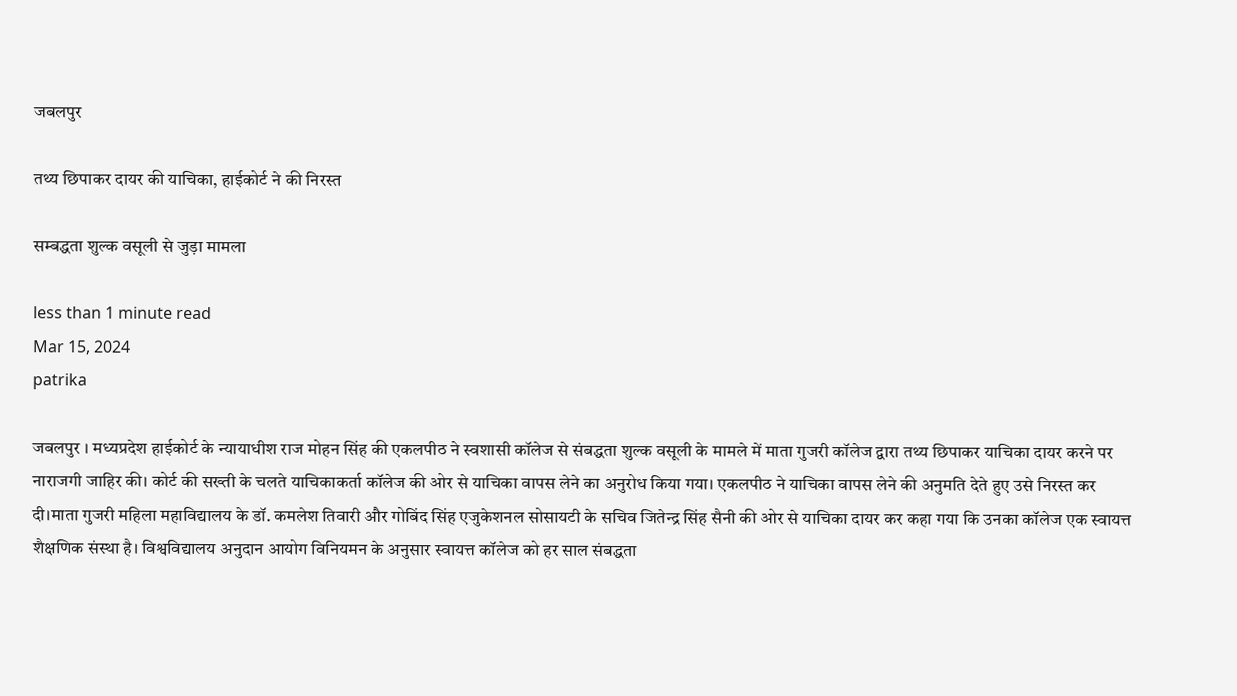जबलपुर

तथ्य छिपाकर दायर की याचिका, हाईकोर्ट ने की निरस्त

सम्बद्धता शुल्क वसूली से जुड़ा मामला

less than 1 minute read
Mar 15, 2024
patrika

जबलपुर । मध्यप्रदेश हाईकोर्ट के न्यायाधीश राज मोहन सिंह की एकलपीठ ने स्वशासी कॉलेज से संबद्धता शुल्क वसूली के मामले में माता गुजरी कॉलेज द्वारा तथ्य छिपाकर याचिका दायर करने पर नाराजगी जाहिर की। कोर्ट की सख्ती के चलते याचिकाकर्ता कॉलेज की ओर से याचिका वापस लेने का अनुरोध किया गया। एकलपीठ ने याचिका वापस लेने की अनुमति देते हुए उसे निरस्त कर दी।माता गुजरी महिला महाविद्यालय के डॉ. कमलेश तिवारी और गोबिंद सिंह एजुकेशनल सोसायटी के सचिव जितेन्द्र सिंह सैनी की ओर से याचिका दायर कर कहा गया कि उनका कॉलेज एक स्वायत्त शैक्षणिक संस्था है। विश्वविद्यालय अनुदान आयोग विनियमन के अनुसार स्वायत्त कॉलेज को हर साल संबद्धता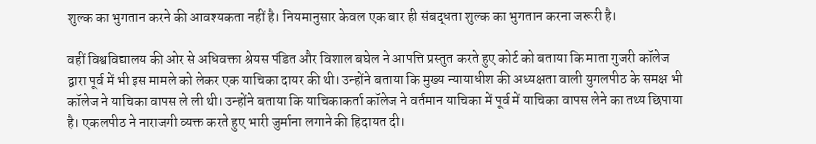शुल्क का भुगतान करने की आवश्यकता नहीं है। नियमानुसार केवल एक बार ही संबद्धता शुल्क का भुगतान करना जरूरी है।

वहीं विश्वविद्यालय की ओर से अधिवक्ता श्रेयस पंडित और विशाल बघेल ने आपत्ति प्रस्तुत करते हुए कोर्ट को बताया कि माता गुजरी कॉलेज द्वारा पूर्व में भी इस मामले को लेकर एक याचिका दायर की थी। उन्होंने बताया कि मुख्य न्यायाधीश की अध्यक्षता वाली युगलपीठ के समक्ष भी कॉलेज ने याचिका वापस ले ली थी। उन्होंने बताया कि याचिकाकर्ता कॉलेज ने वर्तमान याचिका में पूर्व में याचिका वापस लेने का तथ्य छिपाया है। एकलपीठ ने नाराजगी व्यक्त करते हुए भारी जुर्माना लगाने की हिदायत दी।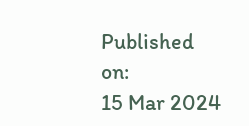Published on:
15 Mar 2024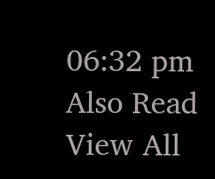06:32 pm
Also Read
View All